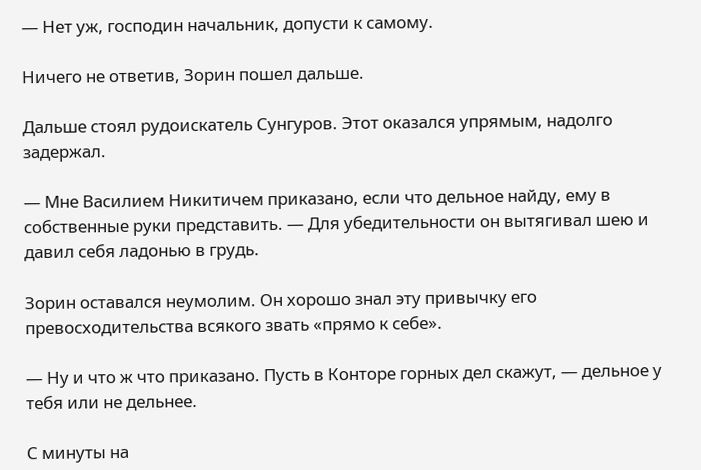— Нет уж, господин начальник, допусти к самому.

Ничего не ответив, Зорин пошел дальше.

Дальше стоял рудоискатель Сунгуров. Этот оказался упрямым, надолго задержал.

— Мне Василием Никитичем приказано, если что дельное найду, ему в собственные руки представить. — Для убедительности он вытягивал шею и давил себя ладонью в грудь.

Зорин оставался неумолим. Он хорошо знал эту привычку его превосходительства всякого звать «прямо к себе».

— Ну и что ж что приказано. Пусть в Конторе горных дел скажут, — дельное у тебя или не дельнее.

С минуты на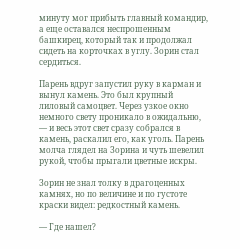минуту мог прибыть главный командир, а еще оставался неспрошенным башкирец, который так и продолжал сидеть на корточках в углу. Зорин стал сердиться.

Парень вдруг запустил руку в карман и вынул камень. Это был крупный лиловый самоцвет. Через узкое окно немного свету проникало в ожидальню, — и весь этот свет сразу собрался в камень, раскалил его, как уголь. Парень молча глядел на Зорина и чуть шевелил рукой, чтобы прыгали цветные искры.

Зорин не знал толку в драгоценных камнях, но по величине и по густоте краски видел: редкостный камень.

— Где нашел?